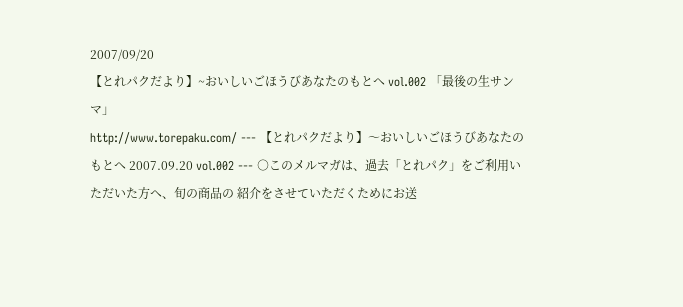2007/09/20
【とれパクだより】~おいしいごほうびあなたのもとへ vol.002 「最後の生サンマ」
http://www.torepaku.com/ --- 【とれパクだより】〜おいしいごほうびあなたのもとへ 2007.09.20 vol.002 --- ○このメルマガは、過去「とれパク」をご利用いただいた方へ、旬の商品の 紹介をさせていただくためにお送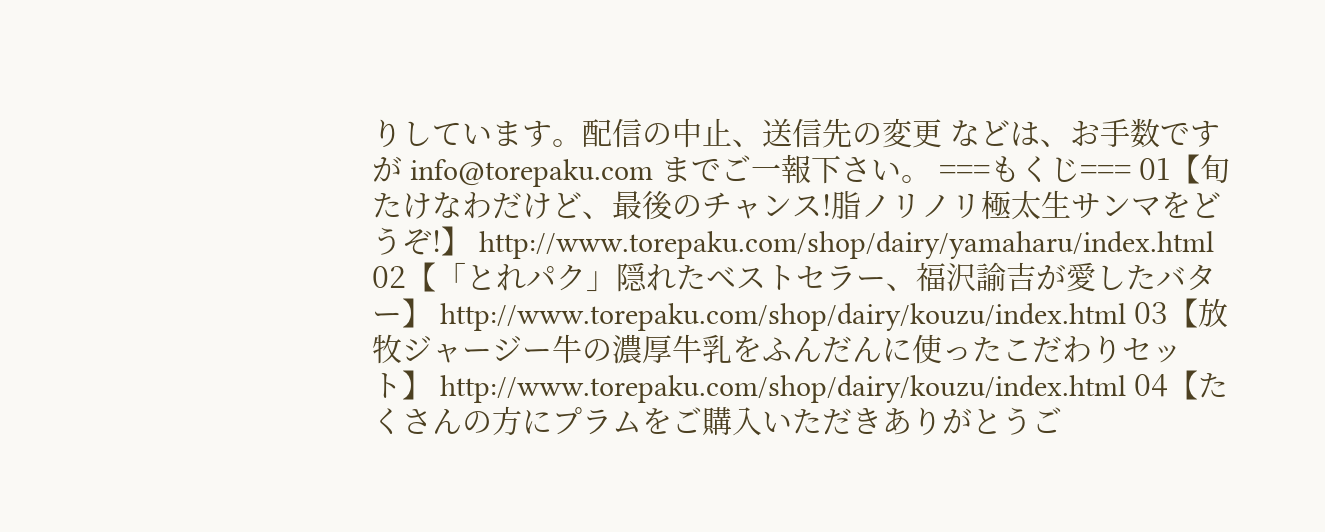りしています。配信の中止、送信先の変更 などは、お手数ですが info@torepaku.com までご一報下さい。 ===もくじ=== 01【旬たけなわだけど、最後のチャンス!脂ノリノリ極太生サンマをどうぞ!】 http://www.torepaku.com/shop/dairy/yamaharu/index.html 02【「とれパク」隠れたベストセラー、福沢諭吉が愛したバター】 http://www.torepaku.com/shop/dairy/kouzu/index.html 03【放牧ジャージー牛の濃厚牛乳をふんだんに使ったこだわりセット】 http://www.torepaku.com/shop/dairy/kouzu/index.html 04【たくさんの方にプラムをご購入いただきありがとうご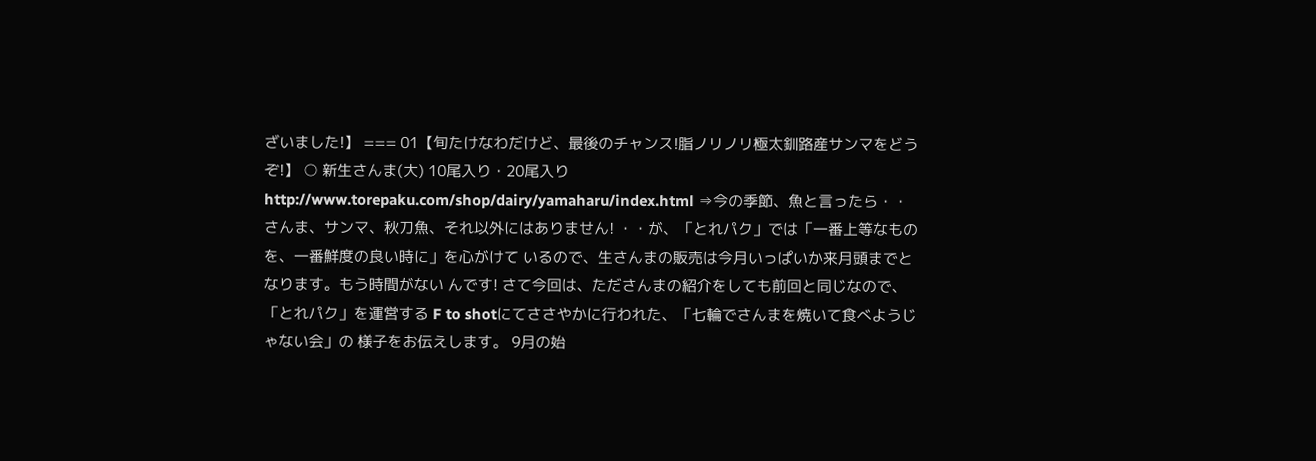ざいました!】 === 01【旬たけなわだけど、最後のチャンス!脂ノリノリ極太釧路産サンマをどうぞ!】 ○ 新生さんま(大) 10尾入り・20尾入り http://www.torepaku.com/shop/dairy/yamaharu/index.html ⇒今の季節、魚と言ったら・・さんま、サンマ、秋刀魚、それ以外にはありません! ・・が、「とれパク」では「一番上等なものを、一番鮮度の良い時に」を心がけて いるので、生さんまの販売は今月いっぱいか来月頭までとなります。もう時間がない んです! さて今回は、たださんまの紹介をしても前回と同じなので、「とれパク」を運営する F to shotにてささやかに行われた、「七輪でさんまを焼いて食べようじゃない会」の 様子をお伝えします。 9月の始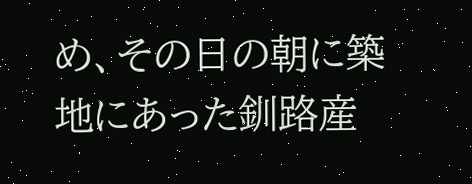め、その日の朝に築地にあった釧路産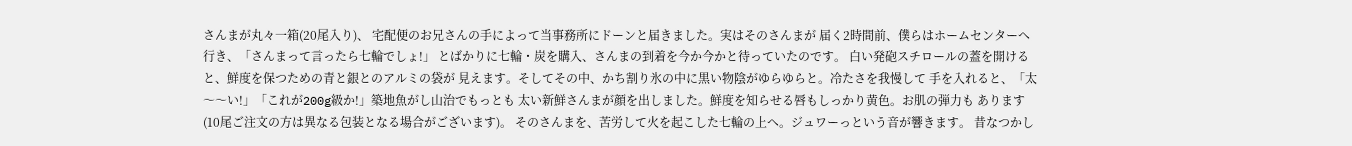さんまが丸々一箱(20尾入り)、 宅配便のお兄さんの手によって当事務所にドーンと届きました。実はそのさんまが 届く2時間前、僕らはホームセンターへ行き、「さんまって言ったら七輪でしょ!」 とばかりに七輪・炭を購入、さんまの到着を今か今かと待っていたのです。 白い発砲スチロールの蓋を開けると、鮮度を保つための青と銀とのアルミの袋が 見えます。そしてその中、かち割り氷の中に黒い物陰がゆらゆらと。冷たさを我慢して 手を入れると、「太〜〜い!」「これが200g級か!」築地魚がし山治でもっとも 太い新鮮さんまが顔を出しました。鮮度を知らせる唇もしっかり黄色。お肌の弾力も あります(10尾ご注文の方は異なる包装となる場合がございます)。 そのさんまを、苦労して火を起こした七輪の上へ。ジュワーっという音が響きます。 昔なつかし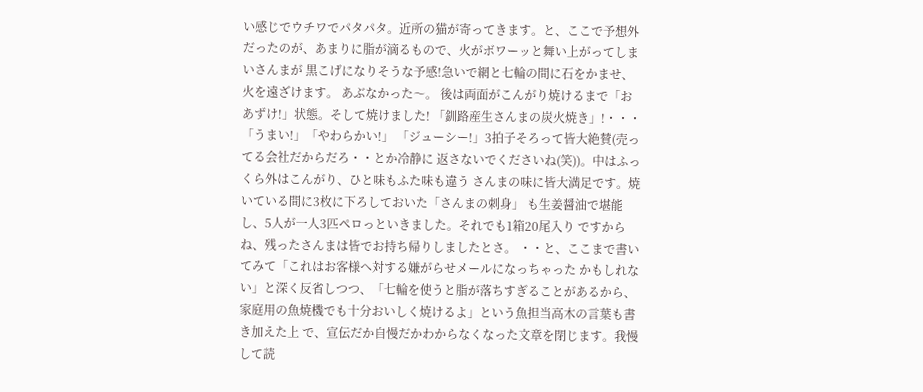い感じでウチワでパタパタ。近所の猫が寄ってきます。と、ここで予想外 だったのが、あまりに脂が滴るもので、火がボワーッと舞い上がってしまいさんまが 黒こげになりそうな予感!急いで網と七輪の間に石をかませ、火を遠ざけます。 あぶなかった〜。 後は両面がこんがり焼けるまで「おあずけ!」状態。そして焼けました! 「釧路産生さんまの炭火焼き」!・・・「うまい!」「やわらかい!」 「ジューシー!」3拍子そろって皆大絶賛(売ってる会社だからだろ・・とか冷静に 返さないでくださいね(笑))。中はふっくら外はこんがり、ひと味もふた味も違う さんまの味に皆大満足です。焼いている間に3枚に下ろしておいた「さんまの刺身」 も生姜醤油で堪能し、5人が一人3匹ペロっといきました。それでも1箱20尾入り ですからね、残ったさんまは皆でお持ち帰りしましたとさ。 ・・と、ここまで書いてみて「これはお客様へ対する嫌がらせメールになっちゃった かもしれない」と深く反省しつつ、「七輪を使うと脂が落ちすぎることがあるから、 家庭用の魚焼機でも十分おいしく焼けるよ」という魚担当高木の言葉も書き加えた上 で、宣伝だか自慢だかわからなくなった文章を閉じます。我慢して読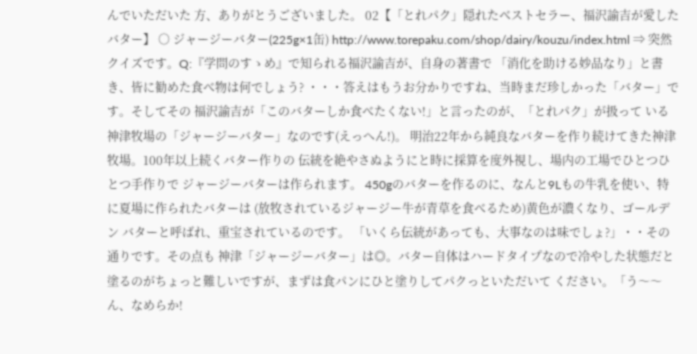んでいただいた 方、ありがとうございました。 02【「とれパク」隠れたベストセラー、福沢諭吉が愛したバター】 ○ ジャージーバター(225g×1缶) http://www.torepaku.com/shop/dairy/kouzu/index.html ⇒ 突然クイズです。Q:『学問のすゝめ』で知られる福沢諭吉が、自身の著書で 「消化を助ける妙品なり」と書き、皆に勧めた食べ物は何でしょう? ・・・答えはもうお分かりですね、当時まだ珍しかった「バター」です。そしてその 福沢諭吉が「このバターしか食べたくない!」と言ったのが、「とれパク」が扱って いる神津牧場の「ジャージーバター」なのです(えっへん!)。 明治22年から純良なバターを作り続けてきた神津牧場。100年以上続くバター作りの 伝統を絶やさぬようにと時に採算を度外視し、場内の工場でひとつひとつ手作りで ジャージーバターは作られます。 450gのバターを作るのに、なんと9Lもの牛乳を使い、特に夏場に作られたバターは (放牧されているジャージー牛が青草を食べるため)黄色が濃くなり、ゴールデン バターと呼ばれ、重宝されているのです。 「いくら伝統があっても、大事なのは味でしょ?」・・その通りです。その点も 神津「ジャージーバター」は◎。バター自体はハードタイプなので冷やした状態だと 塗るのがちょっと難しいですが、まずは食パンにひと塗りしてパクっといただいて ください。「う〜〜ん、なめらか!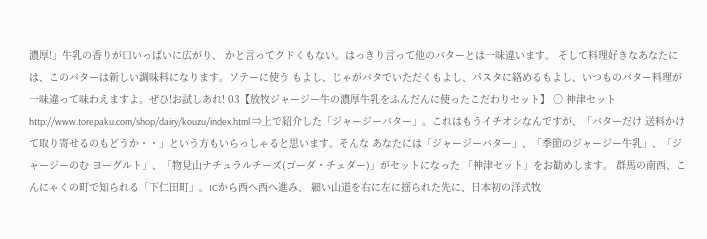濃厚!」牛乳の香りが口いっぱいに広がり、 かと言ってクドくもない。はっきり言って他のバターとは一味違います。 そして料理好きなあなたには、このバターは新しい調味料になります。ソテーに使う もよし、じゃがバタでいただくもよし、パスタに絡めるもよし、いつものバター料理が 一味違って味わえますよ。ぜひ!お試しあれ! 03【放牧ジャージー牛の濃厚牛乳をふんだんに使ったこだわりセット】 ○ 神津セット http://www.torepaku.com/shop/dairy/kouzu/index.html ⇒上で紹介した「ジャージーバター」。これはもうイチオシなんですが、「バターだけ 送料かけて取り寄せるのもどうか・・」という方もいらっしゃると思います。そんな あなたには「ジャージーバター」、「季節のジャージー牛乳」、「ジャージーのむ ヨーグルト」、「物見山ナチュラルチーズ(ゴーダ・チェダー)」がセットになった 「神津セット」をお勧めします。 群馬の南西、こんにゃくの町で知られる「下仁田町」。ICから西へ西へ進み、 細い山道を右に左に揺られた先に、日本初の洋式牧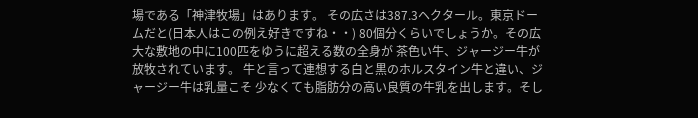場である「神津牧場」はあります。 その広さは387.3ヘクタール。東京ドームだと(日本人はこの例え好きですね・・) 80個分くらいでしょうか。その広大な敷地の中に100匹をゆうに超える数の全身が 茶色い牛、ジャージー牛が放牧されています。 牛と言って連想する白と黒のホルスタイン牛と違い、ジャージー牛は乳量こそ 少なくても脂肪分の高い良質の牛乳を出します。そし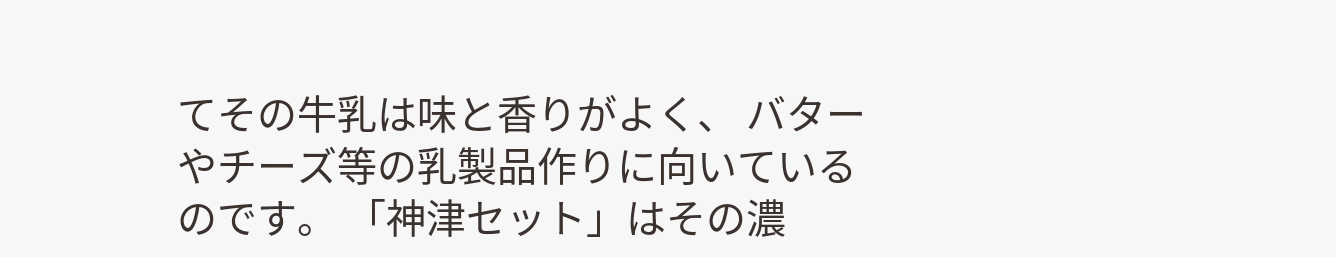てその牛乳は味と香りがよく、 バターやチーズ等の乳製品作りに向いているのです。 「神津セット」はその濃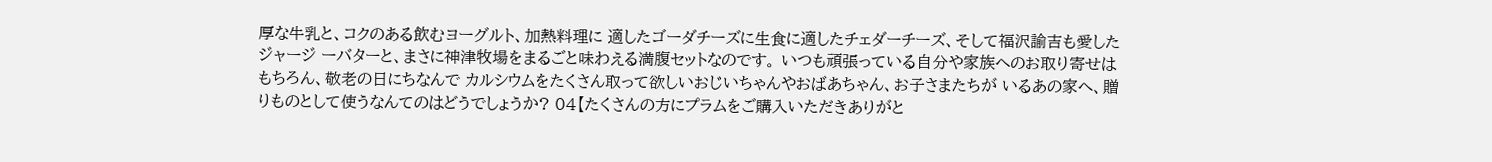厚な牛乳と、コクのある飲むヨーグルト、加熱料理に 適したゴーダチーズに生食に適したチェダーチーズ、そして福沢諭吉も愛したジャージ ーバターと、まさに神津牧場をまるごと味わえる満腹セットなのです。 いつも頑張っている自分や家族へのお取り寄せはもちろん、敬老の日にちなんで カルシウムをたくさん取って欲しいおじいちゃんやおばあちゃん、お子さまたちが いるあの家へ、贈りものとして使うなんてのはどうでしょうか? 04【たくさんの方にプラムをご購入いただきありがと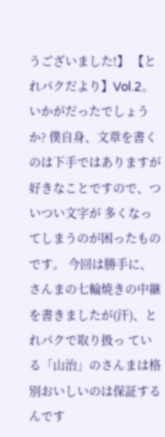うございました!】 【とれパクだより】Vol.2。いかがだったでしょうか? 僕自身、文章を書くのは下手ではありますが好きなことですので、ついつい文字が 多くなってしまうのが困ったものです。 今回は勝手に、さんまの七輪焼きの中継を書きましたが(汗)、とれパクで取り扱っ ている「山治」のさんまは格別おいしいのは保証するんです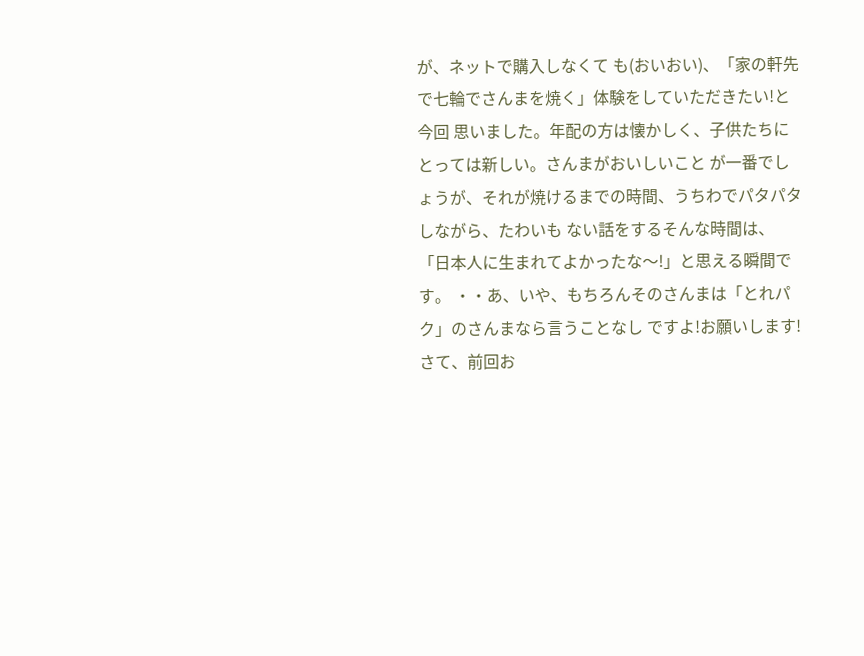が、ネットで購入しなくて も(おいおい)、「家の軒先で七輪でさんまを焼く」体験をしていただきたい!と今回 思いました。年配の方は懐かしく、子供たちにとっては新しい。さんまがおいしいこと が一番でしょうが、それが焼けるまでの時間、うちわでパタパタしながら、たわいも ない話をするそんな時間は、「日本人に生まれてよかったな〜!」と思える瞬間です。 ・・あ、いや、もちろんそのさんまは「とれパク」のさんまなら言うことなし ですよ!お願いします! さて、前回お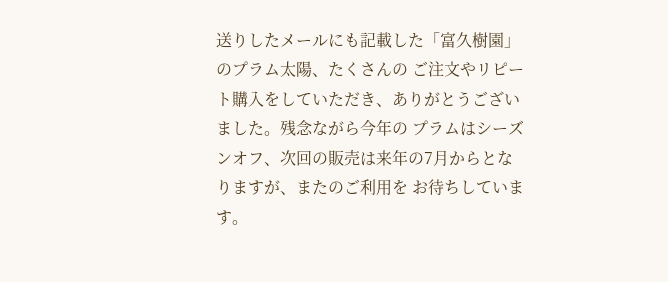送りしたメールにも記載した「富久樹園」のプラム太陽、たくさんの ご注文やリピート購入をしていただき、ありがとうございました。残念ながら今年の プラムはシーズンオフ、次回の販売は来年の7月からとなりますが、またのご利用を お待ちしています。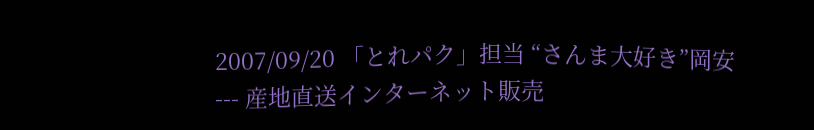2007/09/20 「とれパク」担当 “さんま大好き”岡安 --- 産地直送インターネット販売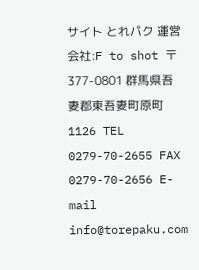サイト とれパク 運営会社:F to shot 〒377-0801 群馬県吾妻郡東吾妻町原町1126 TEL 0279-70-2655 FAX 0279-70-2656 E-mail info@torepaku.com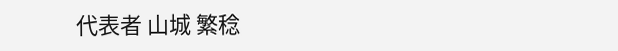代表者 山城 繁稔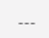---